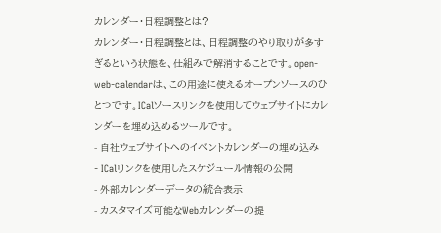カレンダー・日程調整とは?
カレンダー・日程調整とは、日程調整のやり取りが多すぎるという状態を、仕組みで解消することです。open-web-calendarは、この用途に使えるオープンソースのひとつです。ICalソースリンクを使用してウェブサイトにカレンダーを埋め込めるツールです。
- 自社ウェブサイトへのイベントカレンダーの埋め込み
- ICalリンクを使用したスケジュール情報の公開
- 外部カレンダーデータの統合表示
- カスタマイズ可能なWebカレンダーの提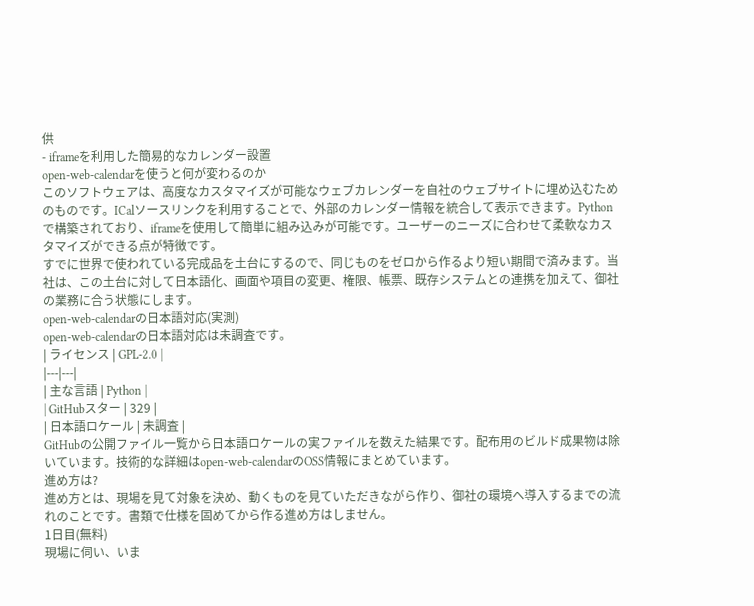供
- iframeを利用した簡易的なカレンダー設置
open-web-calendarを使うと何が変わるのか
このソフトウェアは、高度なカスタマイズが可能なウェブカレンダーを自社のウェブサイトに埋め込むためのものです。ICalソースリンクを利用することで、外部のカレンダー情報を統合して表示できます。Pythonで構築されており、iframeを使用して簡単に組み込みが可能です。ユーザーのニーズに合わせて柔軟なカスタマイズができる点が特徴です。
すでに世界で使われている完成品を土台にするので、同じものをゼロから作るより短い期間で済みます。当社は、この土台に対して日本語化、画面や項目の変更、権限、帳票、既存システムとの連携を加えて、御社の業務に合う状態にします。
open-web-calendarの日本語対応(実測)
open-web-calendarの日本語対応は未調査です。
| ライセンス | GPL-2.0 |
|---|---|
| 主な言語 | Python |
| GitHubスター | 329 |
| 日本語ロケール | 未調査 |
GitHubの公開ファイル一覧から日本語ロケールの実ファイルを数えた結果です。配布用のビルド成果物は除いています。技術的な詳細はopen-web-calendarのOSS情報にまとめています。
進め方は?
進め方とは、現場を見て対象を決め、動くものを見ていただきながら作り、御社の環境へ導入するまでの流れのことです。書類で仕様を固めてから作る進め方はしません。
1日目(無料)
現場に伺い、いま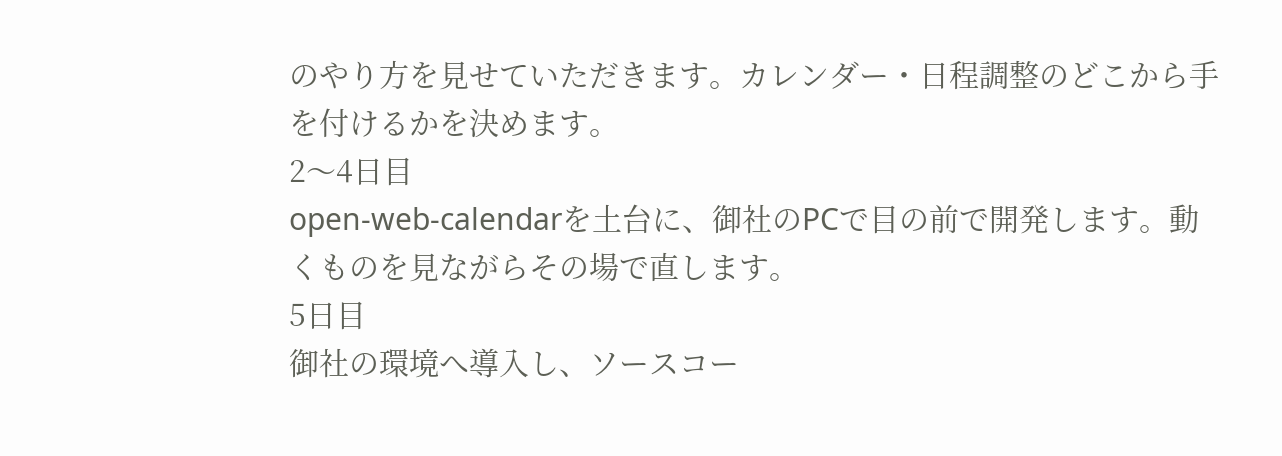のやり方を見せていただきます。カレンダー・日程調整のどこから手を付けるかを決めます。
2〜4日目
open-web-calendarを土台に、御社のPCで目の前で開発します。動くものを見ながらその場で直します。
5日目
御社の環境へ導入し、ソースコー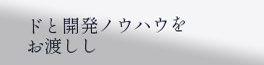ドと開発ノウハウをお渡しし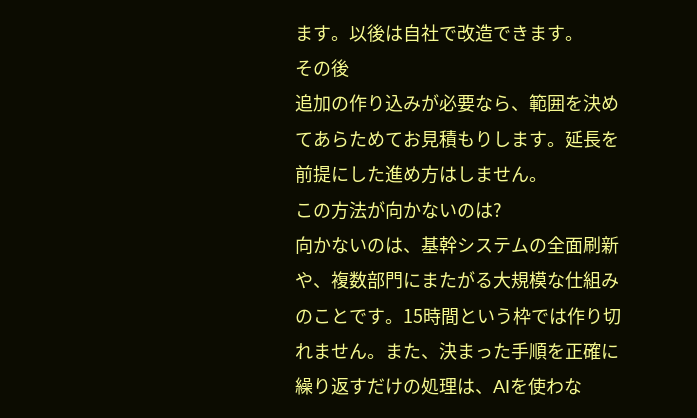ます。以後は自社で改造できます。
その後
追加の作り込みが必要なら、範囲を決めてあらためてお見積もりします。延長を前提にした進め方はしません。
この方法が向かないのは?
向かないのは、基幹システムの全面刷新や、複数部門にまたがる大規模な仕組みのことです。15時間という枠では作り切れません。また、決まった手順を正確に繰り返すだけの処理は、AIを使わな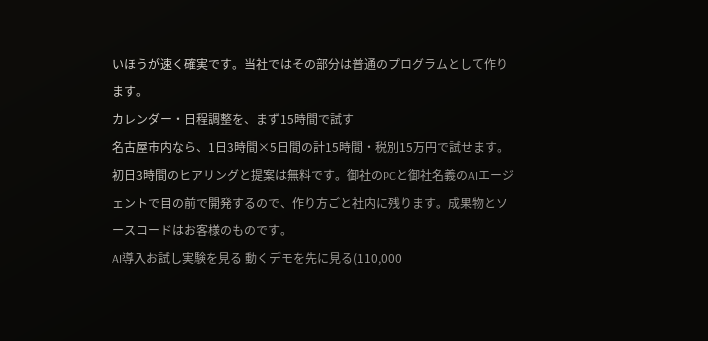いほうが速く確実です。当社ではその部分は普通のプログラムとして作ります。
カレンダー・日程調整を、まず15時間で試す
名古屋市内なら、1日3時間×5日間の計15時間・税別15万円で試せます。初日3時間のヒアリングと提案は無料です。御社のPCと御社名義のAIエージェントで目の前で開発するので、作り方ごと社内に残ります。成果物とソースコードはお客様のものです。
AI導入お試し実験を見る 動くデモを先に見る(110,000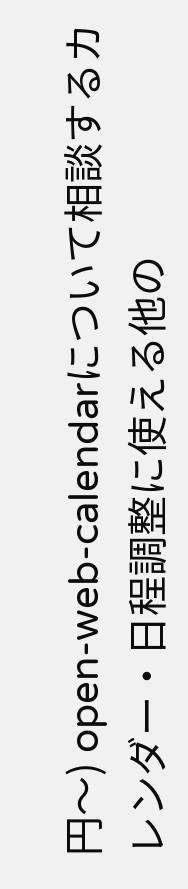円〜) open-web-calendarについて相談するカレンダー・日程調整に使える他の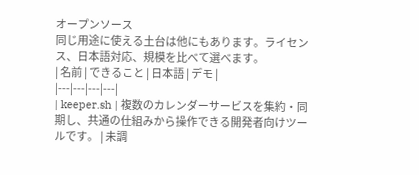オープンソース
同じ用途に使える土台は他にもあります。ライセンス、日本語対応、規模を比べて選べます。
| 名前 | できること | 日本語 | デモ |
|---|---|---|---|
| keeper.sh | 複数のカレンダーサービスを集約・同期し、共通の仕組みから操作できる開発者向けツールです。 | 未調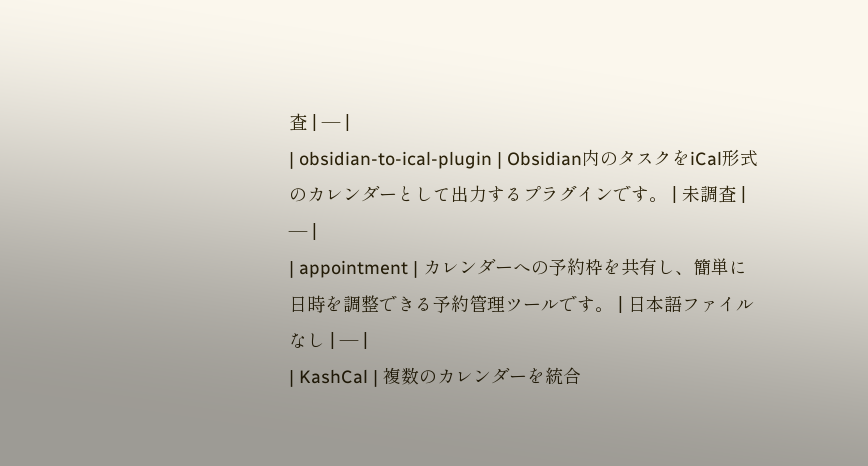査 | — |
| obsidian-to-ical-plugin | Obsidian内のタスクをiCal形式のカレンダーとして出力するプラグインです。 | 未調査 | — |
| appointment | カレンダーへの予約枠を共有し、簡単に日時を調整できる予約管理ツールです。 | 日本語ファイルなし | — |
| KashCal | 複数のカレンダーを統合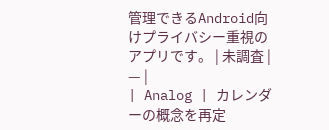管理できるAndroid向けプライバシー重視のアプリです。 | 未調査 | — |
| Analog | カレンダーの概念を再定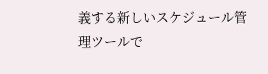義する新しいスケジュール管理ツールで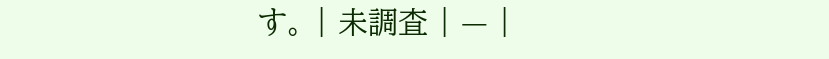す。 | 未調査 | — |